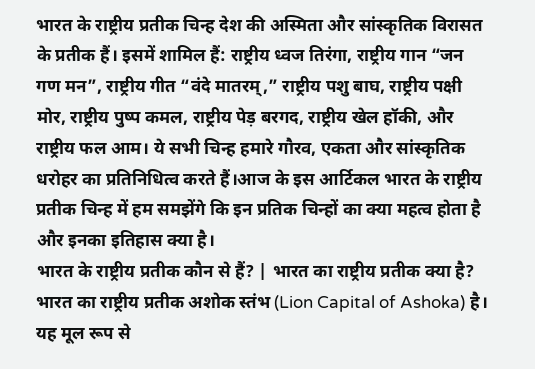भारत के राष्ट्रीय प्रतीक चिन्ह देश की अस्मिता और सांस्कृतिक विरासत के प्रतीक हैं। इसमें शामिल हैं: राष्ट्रीय ध्वज तिरंगा, राष्ट्रीय गान “जन गण मन”, राष्ट्रीय गीत “वंदे मातरम्,” राष्ट्रीय पशु बाघ, राष्ट्रीय पक्षी मोर, राष्ट्रीय पुष्प कमल, राष्ट्रीय पेड़ बरगद, राष्ट्रीय खेल हॉकी, और राष्ट्रीय फल आम। ये सभी चिन्ह हमारे गौरव, एकता और सांस्कृतिक धरोहर का प्रतिनिधित्व करते हैं।आज के इस आर्टिकल भारत के राष्ट्रीय प्रतीक चिन्ह में हम समझेंगे कि इन प्रतिक चिन्हों का क्या महत्व होता है और इनका इतिहास क्या है।
भारत के राष्ट्रीय प्रतीक कौन से हैं? | भारत का राष्ट्रीय प्रतीक क्या है?
भारत का राष्ट्रीय प्रतीक अशोक स्तंभ (Lion Capital of Ashoka) है।
यह मूल रूप से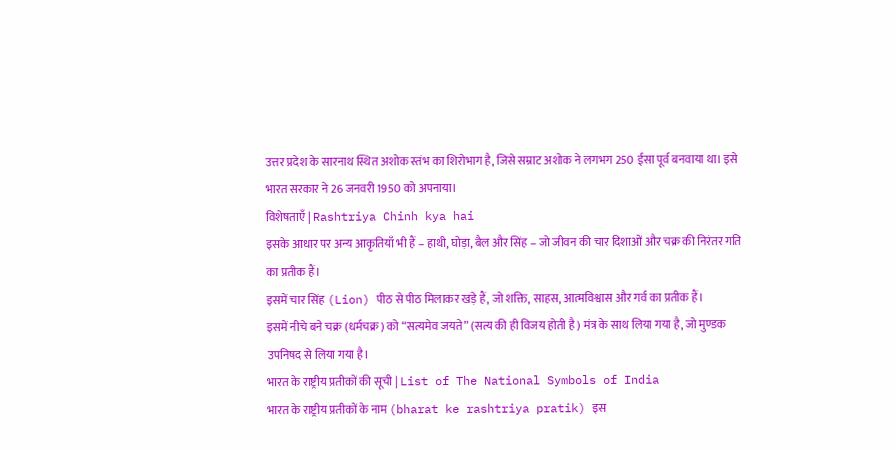उत्तर प्रदेश के सारनाथ स्थित अशोक स्तंभ का शिरोभाग है, जिसे सम्राट अशोक ने लगभग 250 ईसा पूर्व बनवाया था। इसे भारत सरकार ने 26 जनवरी 1950 को अपनाया।
विशेषताएँ | Rashtriya Chinh kya hai
इसके आधार पर अन्य आकृतियाँ भी हैं – हाथी, घोड़ा, बैल और सिंह – जो जीवन की चार दिशाओं और चक्र की निरंतर गति का प्रतीक हैं।
इसमें चार सिंह (Lion) पीठ से पीठ मिलाकर खड़े हैं, जो शक्ति, साहस, आत्मविश्वास और गर्व का प्रतीक हैं।
इसमें नीचे बने चक्र (धर्मचक्र) को “सत्यमेव जयते” (सत्य की ही विजय होती है) मंत्र के साथ लिया गया है, जो मुण्डक उपनिषद से लिया गया है।
भारत के राष्ट्रीय प्रतीकों की सूची | List of The National Symbols of India
भारत के राष्ट्रीय प्रतीकों के नाम (bharat ke rashtriya pratik) इस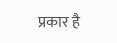प्रकार है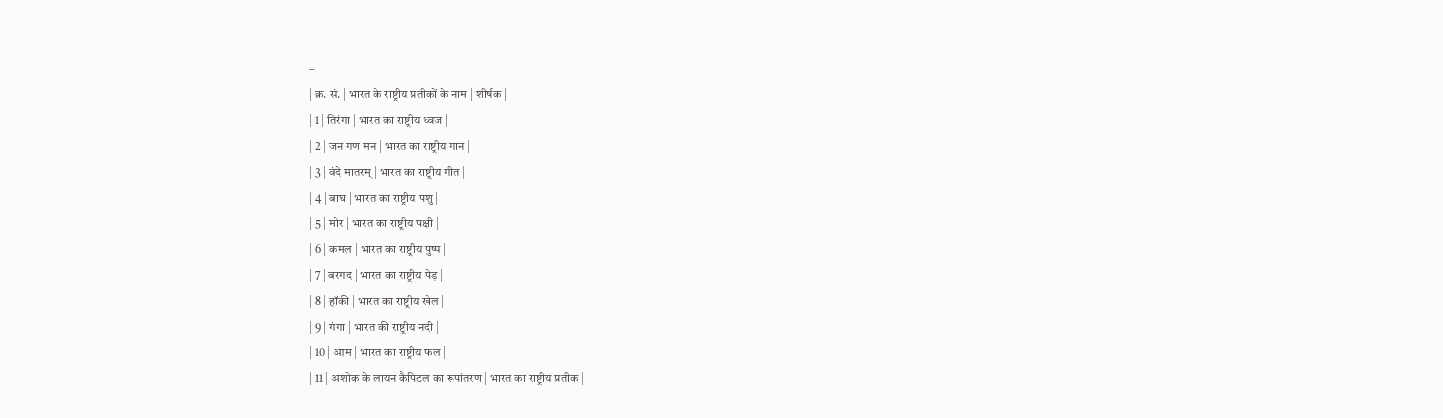–
| क्र. सं. | भारत के राष्ट्रीय प्रतीकों के नाम | शीर्षक |
| 1 | तिरंगा | भारत का राष्ट्रीय ध्वज |
| 2 | जन गण मन | भारत का राष्ट्रीय गान |
| 3 | वंदे मातरम् | भारत का राष्ट्रीय गीत |
| 4 | बाघ | भारत का राष्ट्रीय पशु |
| 5 | मोर | भारत का राष्ट्रीय पक्षी |
| 6 | कमल | भारत का राष्ट्रीय पुष्प |
| 7 | बरगद | भारत का राष्ट्रीय पेड़ |
| 8 | हॉकी | भारत का राष्ट्रीय खेल |
| 9 | गंगा | भारत की राष्ट्रीय नदी |
| 10 | आम | भारत का राष्ट्रीय फल |
| 11 | अशोक के लायन कैपिटल का रूपांतरण | भारत का राष्ट्रीय प्रतीक |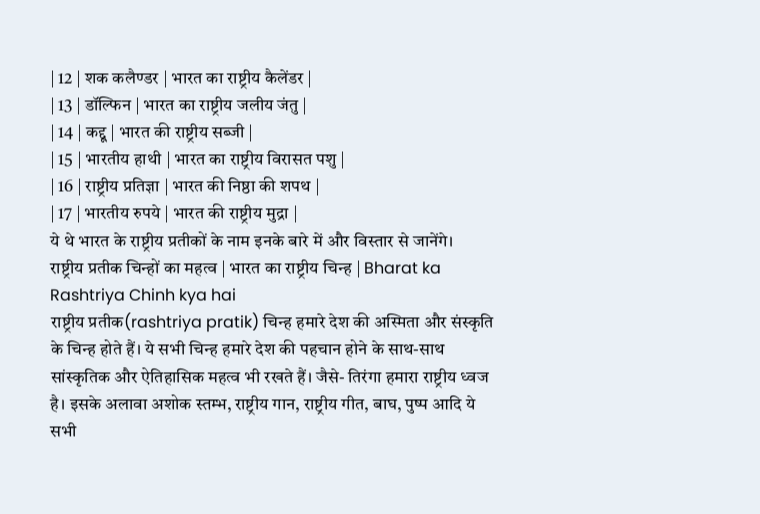| 12 | शक कलैण्डर | भारत का राष्ट्रीय कैलेंडर |
| 13 | डॉल्फिन | भारत का राष्ट्रीय जलीय जंतु |
| 14 | कद्दू | भारत की राष्ट्रीय सब्जी |
| 15 | भारतीय हाथी | भारत का राष्ट्रीय विरासत पशु |
| 16 | राष्ट्रीय प्रतिज्ञा | भारत की निष्ठा की शपथ |
| 17 | भारतीय रुपये | भारत की राष्ट्रीय मुद्रा |
ये थे भारत के राष्ट्रीय प्रतीकों के नाम इनके बारे में और विस्तार से जानेंगे।
राष्ट्रीय प्रतीक चिन्हों का महत्व | भारत का राष्ट्रीय चिन्ह | Bharat ka Rashtriya Chinh kya hai
राष्ट्रीय प्रतीक(rashtriya pratik) चिन्ह हमारे देश की अस्मिता और संस्कृति के चिन्ह होते हैं। ये सभी चिन्ह हमारे देश की पहचान होने के साथ-साथ सांस्कृतिक और ऐतिहासिक महत्व भी रखते हैं। जैसे- तिरंगा हमारा राष्ट्रीय ध्वज है। इसके अलावा अशोक स्तम्भ, राष्ट्रीय गान, राष्ट्रीय गीत, बाघ, पुष्प आदि ये सभी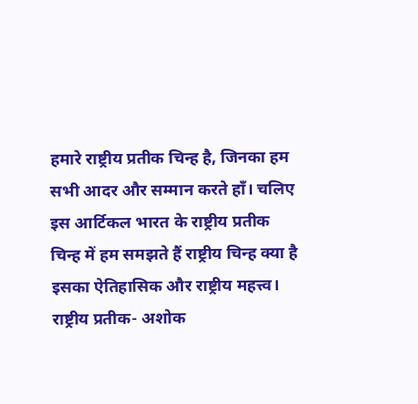हमारे राष्ट्रीय प्रतीक चिन्ह है, जिनका हम सभी आदर और सम्मान करते हाँ। चलिए इस आर्टिकल भारत के राष्ट्रीय प्रतीक चिन्ह में हम समझते हैं राष्ट्रीय चिन्ह क्या है इसका ऐतिहासिक और राष्ट्रीय महत्त्व।
राष्ट्रीय प्रतीक- अशोक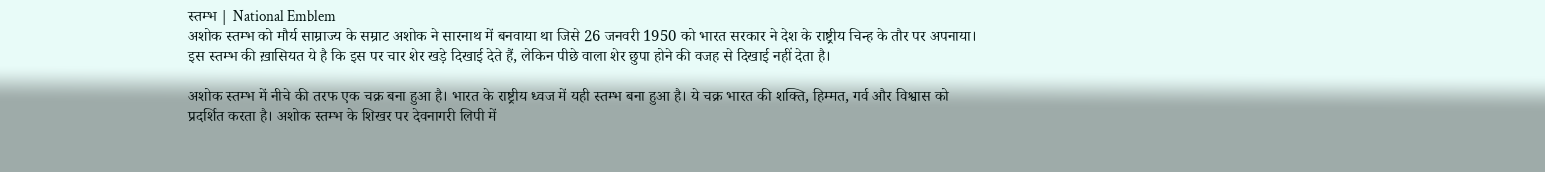स्तम्भ | National Emblem
अशोक स्तम्भ को मौर्य साम्राज्य के सम्राट अशोक ने सारनाथ में बनवाया था जिसे 26 जनवरी 1950 को भारत सरकार ने देश के राष्ट्रीय चिन्ह के तौर पर अपनाया। इस स्तम्भ की ख़ासियत ये है कि इस पर चार शेर खड़े दिखाई देते हैं, लेकिन पीछे वाला शेर छुपा होने की वजह से दिखाई नहीं देता है।

अशोक स्तम्भ में नीचे की तरफ एक चक्र बना हुआ है। भारत के राष्ट्रीय ध्वज में यही स्तम्भ बना हुआ है। ये चक्र भारत की शक्ति, हिम्मत, गर्व और विश्वास को प्रदर्शित करता है। अशोक स्तम्भ के शिखर पर देवनागरी लिपी में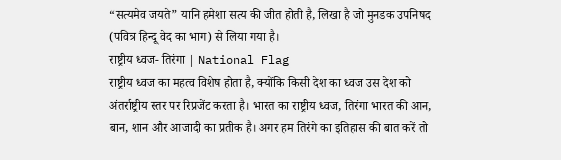“सत्यमेव जयते” यानि हमेशा सत्य की जीत होती है, लिखा है जो मुनडक उपनिषद (पवित्र हिन्दू वेद का भाग) से लिया गया है।
राष्ट्रीय ध्वज- तिरंगा | National Flag
राष्ट्रीय ध्वज का महत्व विशेष होता है, क्योंकि किसी देश का ध्वज उस देश को अंतर्राष्ट्रीय स्तर पर रिप्रजेंट करता है। भारत का राष्ट्रीय ध्वज, तिरंगा भारत की आन, बान, शान और आजादी का प्रतीक है। अगर हम तिरंगे का इतिहास की बात करें तो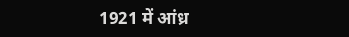1921 में आंध्र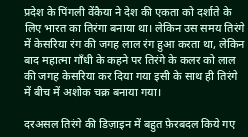प्रदेश के पिंगली वेंकैया ने देश की एकता को दर्शाते के लिए भारत का तिरंगा बनाया था। लेकिन उस समय तिरंगे में केसरिया रंग की जगह लाल रंग हुआ करता था, लेकिन बाद महात्मा गाँधी के कहने पर तिरंगे के कलर को लाल की जगह केसरिया कर दिया गया इसी के साथ ही तिरंगे में बीच में अशोक चक्र बनाया गया।

दरअसल तिरंगे की डिज़ाइन में बहुत फ़ेरबदल किये गए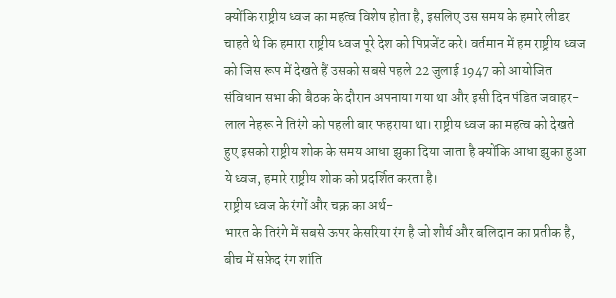क्योंकि राष्ट्रीय ध्वज का महत्व विशेष होता है, इसलिए उस समय के हमारे लीडर चाहते थे कि हमारा राष्ट्रीय ध्वज पूरे देश को पिप्रजेंट करे। वर्तमान में हम राष्ट्रीय ध्वज को जिस रूप में देखते हैं उसको सबसे पहले 22 जुलाई 1947 को आयोजित संविधान सभा की बैठक के दौरान अपनाया गया था और इसी दिन पंडित जवाहर-लाल नेहरू ने तिरंगे को पहली बार फहराया था। राष्ट्रीय ध्वज का महत्व को देखते हुए इसको राष्ट्रीय शोक के समय आधा झुका दिया जाता है क्योंकि आधा झुका हुआ ये ध्वज, हमारे राष्ट्रीय शोक को प्रदर्शित करता है।
राष्ट्रीय ध्वज के रंगों और चक्र का अर्थ-
भारत के तिरंगे में सबसे ऊपर केसरिया रंग है जो शौर्य और बलिदान का प्रतीक है, बीच में सफ़ेद रंग शांति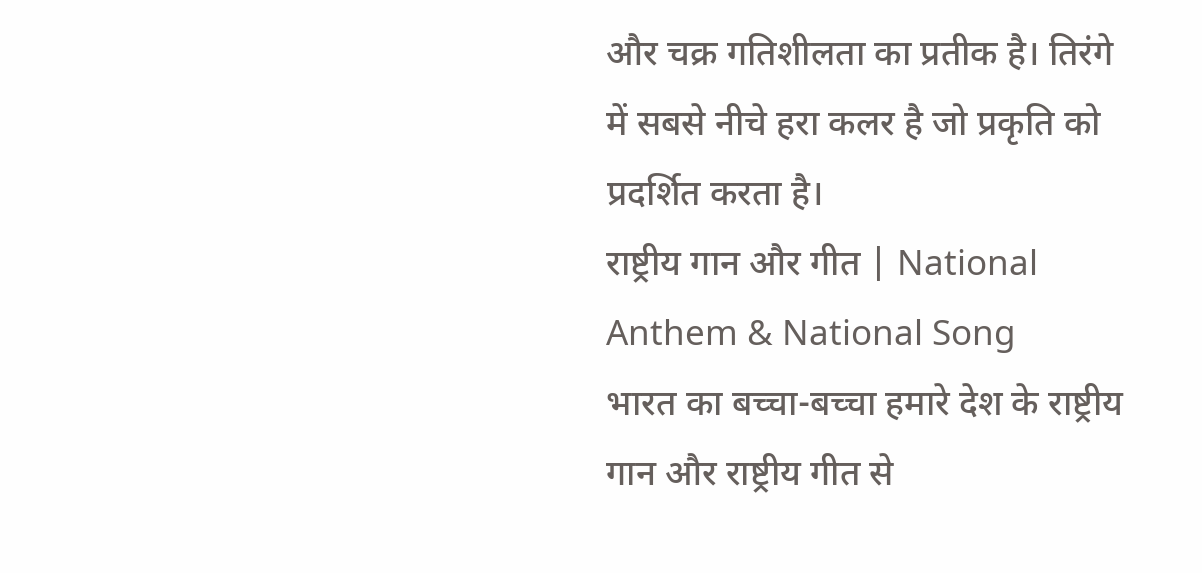और चक्र गतिशीलता का प्रतीक है। तिरंगे में सबसे नीचे हरा कलर है जो प्रकृति को प्रदर्शित करता है।
राष्ट्रीय गान और गीत | National Anthem & National Song
भारत का बच्चा-बच्चा हमारे देश के राष्ट्रीय गान और राष्ट्रीय गीत से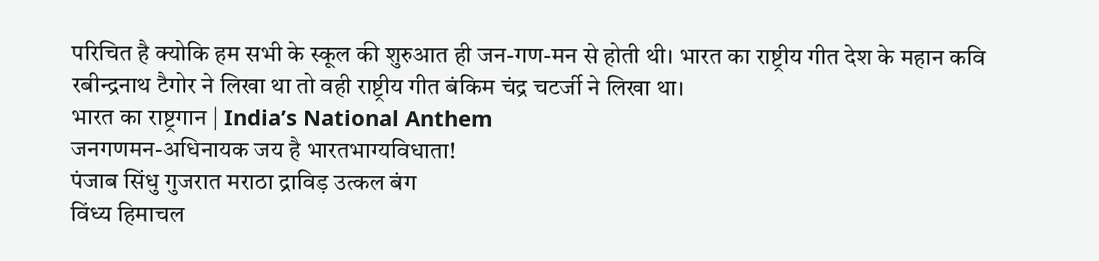परिचित है क्योकि हम सभी के स्कूल की शुरुआत ही जन-गण-मन से होती थी। भारत का राष्ट्रीय गीत देश के महान कवि रबीन्द्रनाथ टैगोर ने लिखा था तो वही राष्ट्रीय गीत बंकिम चंद्र चटर्जी ने लिखा था।
भारत का राष्ट्रगान | India’s National Anthem
जनगणमन-अधिनायक जय है भारतभाग्यविधाता!
पंजाब सिंधु गुजरात मराठा द्राविड़ उत्कल बंग
विंध्य हिमाचल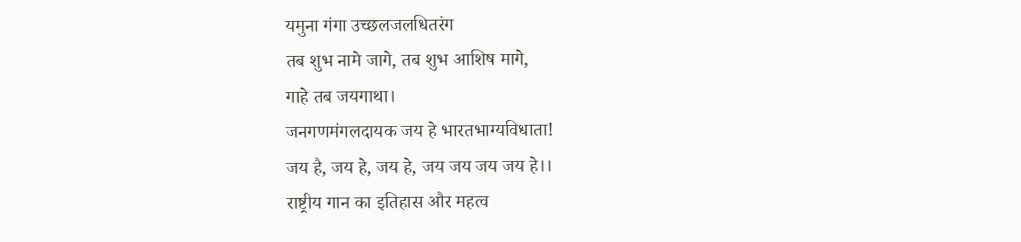यमुना गंगा उच्छलजलधितरंग
तब शुभ नामे जागे, तब शुभ आशिष मागे,
गाहे तब जयगाथा।
जनगणमंगलदायक जय हे भारतभाग्यविधाता!
जय है, जय हे, जय हे, जय जय जय जय हे।।
राष्ट्रीय गान का इतिहास और महत्व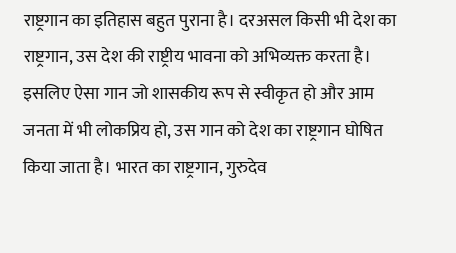राष्ट्रगान का इतिहास बहुत पुराना है। दरअसल किसी भी देश का राष्ट्रगान, उस देश की राष्ट्रीय भावना को अभिव्यक्त करता है। इसलिए ऐसा गान जो शासकीय रूप से स्वीकृत हो और आम जनता में भी लोकप्रिय हो, उस गान को देश का राष्ट्रगान घोषित किया जाता है। भारत का राष्ट्रगान, गुरुदेव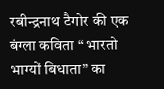रबीन्द्रनाथ टैगोर की एक बंग्ला कविता “ भारतो भाग्यों बिधाता” का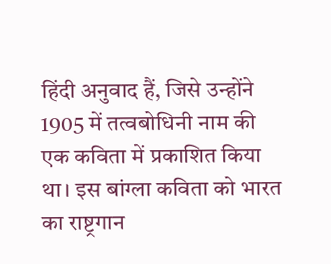हिंदी अनुवाद हैं, जिसे उन्होंने 1905 में तत्वबोधिनी नाम की एक कविता में प्रकाशित किया था। इस बांग्ला कविता को भारत का राष्ट्रगान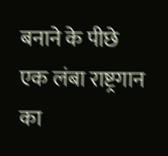बनाने के पीछे एक लंबा राष्ट्रगान का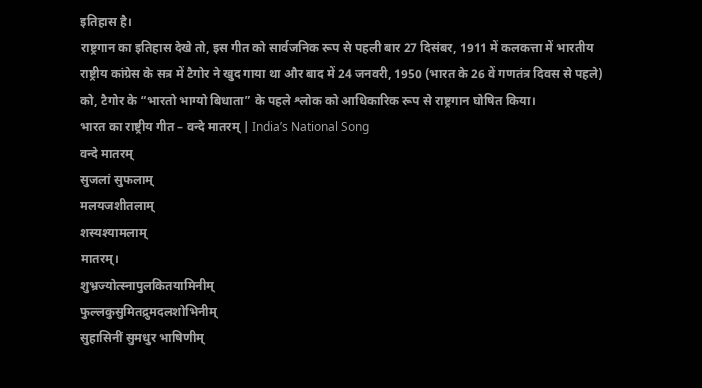इतिहास है।
राष्ट्रगान का इतिहास देखे तो, इस गीत को सार्वजनिक रूप से पहली बार 27 दिसंबर, 1911 में कलकत्ता में भारतीय राष्ट्रीय कांग्रेस के सत्र में टैगोर ने खुद गाया था और बाद में 24 जनवरी, 1950 (भारत के 26 वें गणतंत्र दिवस से पहले) को, टैगोर के “भारतो भाग्यो बिधाता” के पहले श्लोक को आधिकारिक रूप से राष्ट्रगान घोषित किया।
भारत का राष्ट्रीय गीत – वन्दे मातरम् | India’s National Song
वन्दे मातरम्
सुजलां सुफलाम्
मलयजशीतलाम्
शस्यश्यामलाम्
मातरम्।
शुभ्रज्योत्स्नापुलकितयामिनीम्
फुल्लकुसुमितद्रुमदलशोभिनीम्
सुहासिनीं सुमधुर भाषिणीम्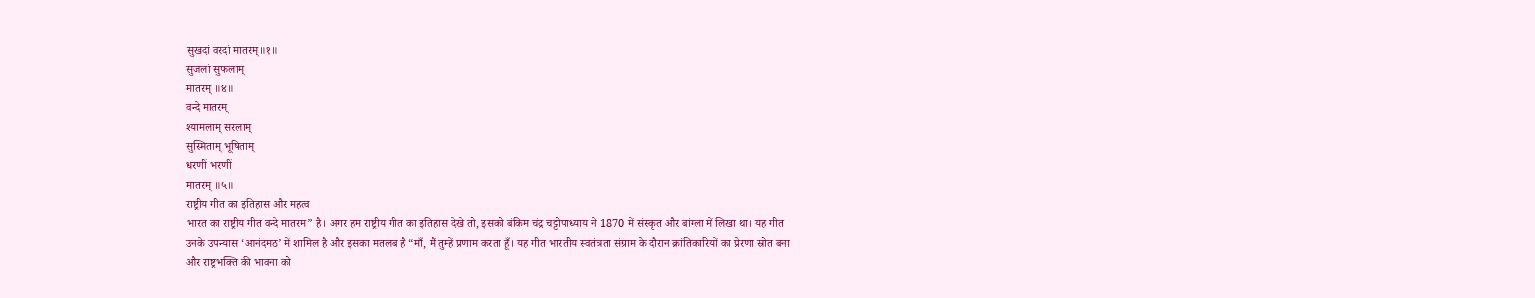सुखदां वरदां मातरम्॥१॥
सुजलां सुफलाम्
मातरम् ॥४॥
वन्दे मातरम्
श्यामलाम् सरलाम्
सुस्मिताम् भूषिताम्
धरणीं भरणीं
मातरम् ॥५॥
राष्ट्रीय गीत का इतिहास और महत्व
भारत का राष्ट्रीय गीत वन्दे मातरम” है। अगर हम राष्ट्रीय गीत का इतिहास देखे तो, इसको बंकिम चंद्र चट्टोपाध्याय ने 1870 में संस्कृत और बांग्ला में लिखा था। यह गीत उनके उपन्यास ‘आनंदमठ’ में शामिल है और इसका मतलब है “माँ, मैं तुम्हें प्रणाम करता हूँ। यह गीत भारतीय स्वतंत्रता संग्राम के दौरान क्रांतिकारियों का प्रेरणा स्रोत बना और राष्ट्रभक्ति की भावना को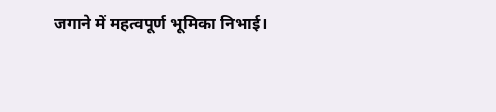जगाने में महत्वपूर्ण भूमिका निभाई।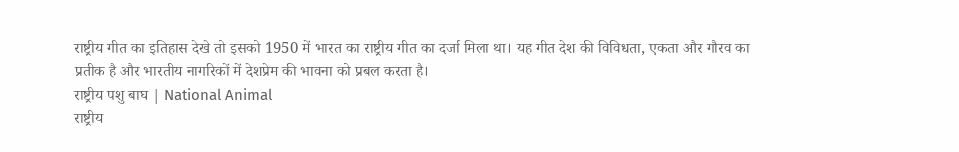राष्ट्रीय गीत का इतिहास देखे तो इसको 1950 में भारत का राष्ट्रीय गीत का दर्जा मिला था। यह गीत देश की विविधता, एकता और गौरव का प्रतीक है और भारतीय नागरिकों में देशप्रेम की भावना को प्रबल करता है।
राष्ट्रीय पशु बाघ | National Animal
राष्ट्रीय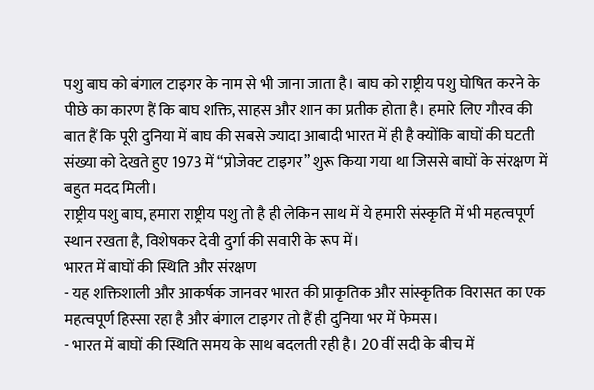पशु बाघ को बंगाल टाइगर के नाम से भी जाना जाता है। बाघ को राष्ट्रीय पशु घोषित करने के पीछे का कारण हैं कि बाघ शक्ति, साहस और शान का प्रतीक होता है। हमारे लिए गौरव की बात हैं कि पूरी दुनिया में बाघ की सबसे ज्यादा आबादी भारत में ही है क्योंकि बाघों की घटती संख्या को देखते हुए 1973 में “प्रोजेक्ट टाइगर” शुरू किया गया था जिससे बाघों के संरक्षण में बहुत मदद मिली।
राष्ट्रीय पशु बाघ, हमारा राष्ट्रीय पशु तो है ही लेकिन साथ में ये हमारी संस्कृति में भी महत्वपूर्ण स्थान रखता है, विशेषकर देवी दुर्गा की सवारी के रूप में।
भारत में बाघों की स्थिति और संरक्षण
- यह शक्तिशाली और आकर्षक जानवर भारत की प्राकृतिक और सांस्कृतिक विरासत का एक महत्वपूर्ण हिस्सा रहा है और बंगाल टाइगर तो हैं ही दुनिया भर में फेमस।
- भारत में बाघों की स्थिति समय के साथ बदलती रही है। 20 वीं सदी के बीच में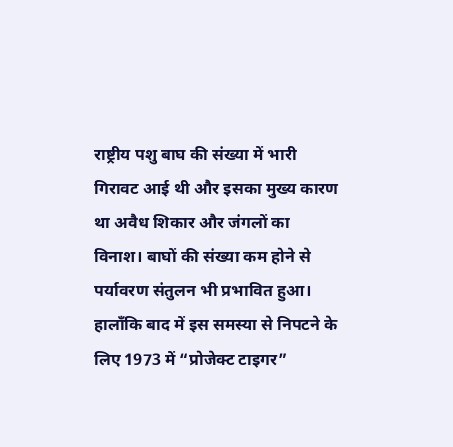राष्ट्रीय पशु बाघ की संख्या में भारी गिरावट आई थी और इसका मुख्य कारण था अवैध शिकार और जंगलों का विनाश। बाघों की संख्या कम होने से पर्यावरण संतुलन भी प्रभावित हुआ। हालाँकि बाद में इस समस्या से निपटने के लिए 1973 में “प्रोजेक्ट टाइगर”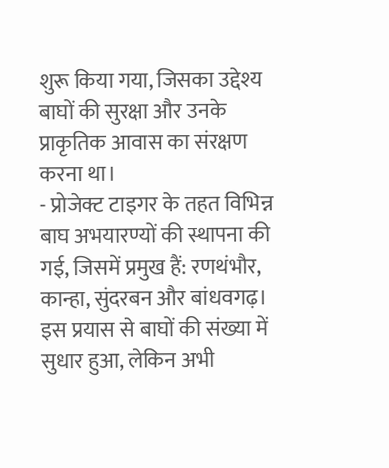शुरू किया गया, जिसका उद्देश्य बाघों की सुरक्षा और उनके प्राकृतिक आवास का संरक्षण करना था।
- प्रोजेक्ट टाइगर के तहत विभिन्न बाघ अभयारण्यों की स्थापना की गई, जिसमें प्रमुख हैं: रणथंभौर, कान्हा, सुंदरबन और बांधवगढ़। इस प्रयास से बाघों की संख्या में सुधार हुआ, लेकिन अभी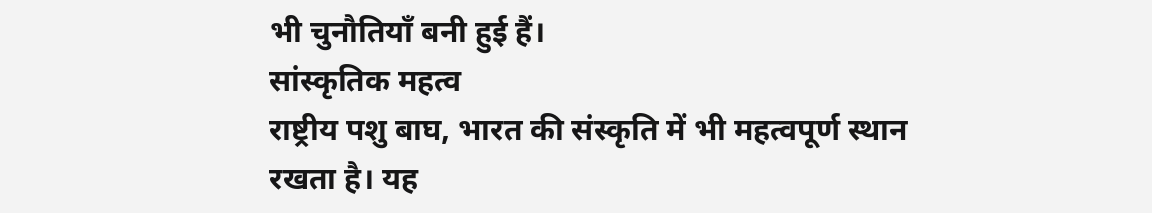भी चुनौतियाँ बनी हुई हैं।
सांस्कृतिक महत्व
राष्ट्रीय पशु बाघ, भारत की संस्कृति में भी महत्वपूर्ण स्थान रखता है। यह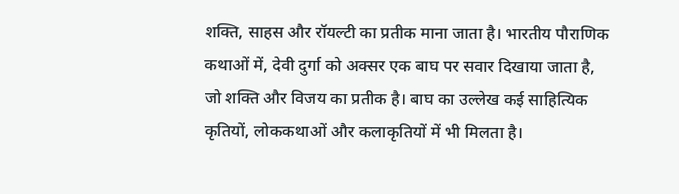शक्ति, साहस और रॉयल्टी का प्रतीक माना जाता है। भारतीय पौराणिक कथाओं में, देवी दुर्गा को अक्सर एक बाघ पर सवार दिखाया जाता है, जो शक्ति और विजय का प्रतीक है। बाघ का उल्लेख कई साहित्यिक कृतियों, लोककथाओं और कलाकृतियों में भी मिलता है।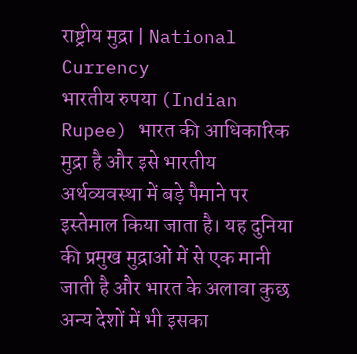राष्ट्रीय मुद्रा | National Currency
भारतीय रुपया (Indian Rupee) भारत की आधिकारिक मुद्रा है और इसे भारतीय अर्थव्यवस्था में बड़े पैमाने पर इस्तेमाल किया जाता है। यह दुनिया की प्रमुख मुद्राओं में से एक मानी जाती है और भारत के अलावा कुछ अन्य देशों में भी इसका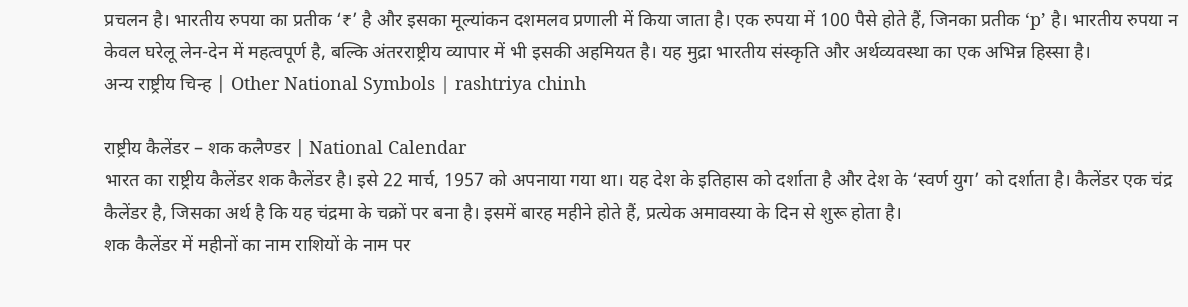प्रचलन है। भारतीय रुपया का प्रतीक ‘₹’ है और इसका मूल्यांकन दशमलव प्रणाली में किया जाता है। एक रुपया में 100 पैसे होते हैं, जिनका प्रतीक ‘p’ है। भारतीय रुपया न केवल घरेलू लेन-देन में महत्वपूर्ण है, बल्कि अंतरराष्ट्रीय व्यापार में भी इसकी अहमियत है। यह मुद्रा भारतीय संस्कृति और अर्थव्यवस्था का एक अभिन्न हिस्सा है।
अन्य राष्ट्रीय चिन्ह | Other National Symbols | rashtriya chinh

राष्ट्रीय कैलेंडर – शक कलैण्डर | National Calendar
भारत का राष्ट्रीय कैलेंडर शक कैलेंडर है। इसे 22 मार्च, 1957 को अपनाया गया था। यह देश के इतिहास को दर्शाता है और देश के ‘स्वर्ण युग’ को दर्शाता है। कैलेंडर एक चंद्र कैलेंडर है, जिसका अर्थ है कि यह चंद्रमा के चक्रों पर बना है। इसमें बारह महीने होते हैं, प्रत्येक अमावस्या के दिन से शुरू होता है।
शक कैलेंडर में महीनों का नाम राशियों के नाम पर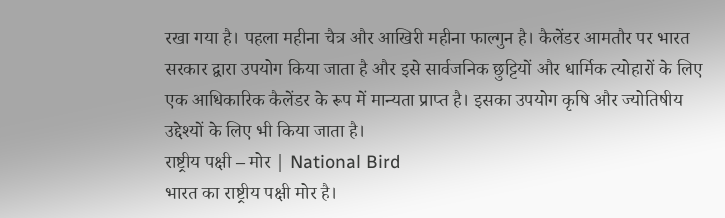रखा गया है। पहला महीना चैत्र और आखिरी महीना फाल्गुन है। कैलेंडर आमतौर पर भारत सरकार द्वारा उपयोग किया जाता है और इसे सार्वजनिक छुट्टियों और धार्मिक त्योहारों के लिए एक आधिकारिक कैलेंडर के रूप में मान्यता प्राप्त है। इसका उपयोग कृषि और ज्योतिषीय उद्देश्यों के लिए भी किया जाता है।
राष्ट्रीय पक्षी – मोर | National Bird
भारत का राष्ट्रीय पक्षी मोर है।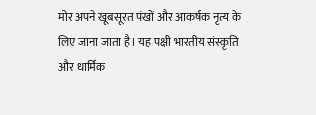मोर अपने खूबसूरत पंखों और आकर्षक नृत्य के लिए जाना जाता है। यह पक्षी भारतीय संस्कृति और धार्मिक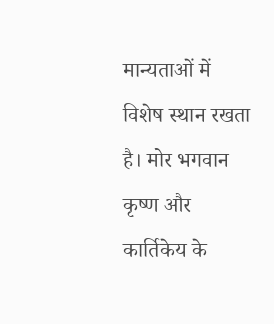मान्यताओं में विशेष स्थान रखता है। मोर भगवान कृष्ण और कार्तिकेय के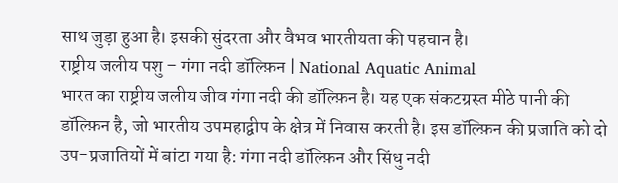साथ जुड़ा हुआ है। इसकी सुंदरता और वैभव भारतीयता की पहचान है।
राष्ट्रीय जलीय पशु – गंगा नदी डॉल्फ़िन | National Aquatic Animal
भारत का राष्ट्रीय जलीय जीव गंगा नदी की डॉल्फ़िन है। यह एक संकटग्रस्त मीठे पानी की डॉल्फ़िन है, जो भारतीय उपमहाद्वीप के क्षेत्र में निवास करती है। इस डॉल्फ़िन की प्रजाति को दो उप-प्रजातियों में बांटा गया है: गंगा नदी डॉल्फ़िन और सिंधु नदी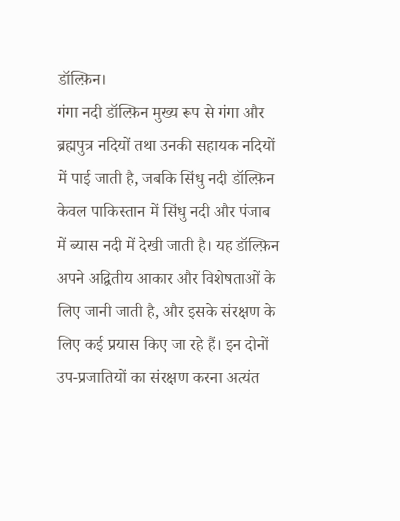डॉल्फ़िन।
गंगा नदी डॉल्फ़िन मुख्य रूप से गंगा और ब्रह्मपुत्र नदियों तथा उनकी सहायक नदियों में पाई जाती है, जबकि सिंधु नदी डॉल्फ़िन केवल पाकिस्तान में सिंधु नदी और पंजाब में ब्यास नदी में देखी जाती है। यह डॉल्फ़िन अपने अद्वितीय आकार और विशेषताओं के लिए जानी जाती है, और इसके संरक्षण के लिए कई प्रयास किए जा रहे हैं। इन दोनों उप-प्रजातियों का संरक्षण करना अत्यंत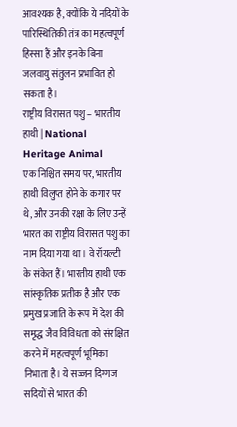आवश्यक है, क्योंकि ये नदियों के पारिस्थितिकी तंत्र का महत्वपूर्ण हिस्सा हैं और इनके बिना जलवायु संतुलन प्रभावित हो सकता है।
राष्ट्रीय विरासत पशु – भारतीय हाथी | National Heritage Animal
एक निश्चित समय पर, भारतीय हाथी विलुप्त होने के कगार पर थे, और उनकी रक्षा के लिए उन्हें भारत का राष्ट्रीय विरासत पशु का नाम दिया गया था। वे रॉयल्टी के संकेत हैं। भारतीय हाथी एक सांस्कृतिक प्रतीक है और एक प्रमुख प्रजाति के रूप में देश की समृद्ध जैव विविधता को संरक्षित करने में महत्वपूर्ण भूमिका निभाता है। ये सज्जन दिग्गज सदियों से भारत की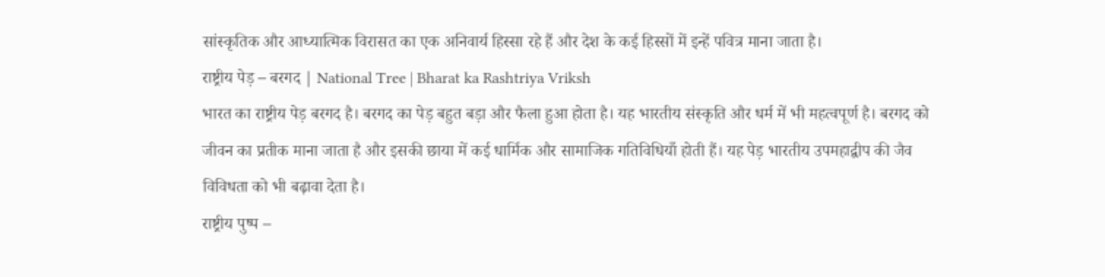सांस्कृतिक और आध्यात्मिक विरासत का एक अनिवार्य हिस्सा रहे हैं और देश के कई हिस्सों में इन्हें पवित्र माना जाता है।
राष्ट्रीय पेड़ – बरगद | National Tree | Bharat ka Rashtriya Vriksh
भारत का राष्ट्रीय पेड़ बरगद है। बरगद का पेड़ बहुत बड़ा और फैला हुआ होता है। यह भारतीय संस्कृति और धर्म में भी महत्वपूर्ण है। बरगद को जीवन का प्रतीक माना जाता है और इसकी छाया में कई धार्मिक और सामाजिक गतिविधियाँ होती हैं। यह पेड़ भारतीय उपमहाद्वीप की जैव विविधता को भी बढ़ावा देता है।
राष्ट्रीय पुष्प –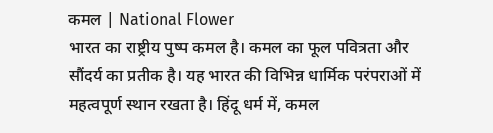कमल | National Flower
भारत का राष्ट्रीय पुष्प कमल है। कमल का फूल पवित्रता और सौंदर्य का प्रतीक है। यह भारत की विभिन्न धार्मिक परंपराओं में महत्वपूर्ण स्थान रखता है। हिंदू धर्म में, कमल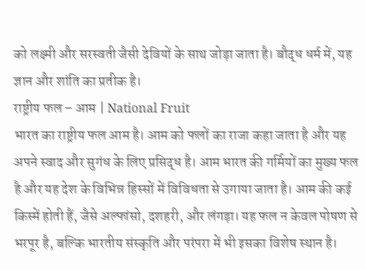को लक्ष्मी और सरस्वती जैसी देवियों के साथ जोड़ा जाता है। बौद्ध धर्म में, यह ज्ञान और शांति का प्रतीक है।
राष्ट्रीय फल – आम | National Fruit
भारत का राष्ट्रीय फल आम है। आम को फलों का राजा कहा जाता है और यह अपने स्वाद और सुगंध के लिए प्रसिद्ध है। आम भारत की गर्मियों का मुख्य फल है और यह देश के विभिन्न हिस्सों में विविधता से उगाया जाता है। आम की कई किस्में होती हैं, जैसे अल्फांसो, दशहरी, और लंगड़ा। यह फल न केवल पोषण से भरपूर है, बल्कि भारतीय संस्कृति और परंपरा में भी इसका विशेष स्थान है।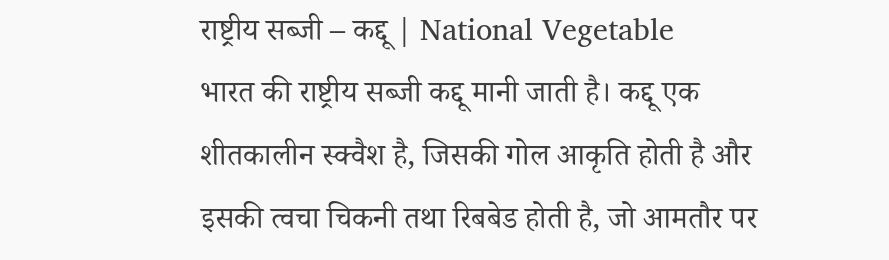राष्ट्रीय सब्जी – कद्दू | National Vegetable
भारत की राष्ट्रीय सब्जी कद्दू मानी जाती है। कद्दू एक शीतकालीन स्क्वैश है, जिसकी गोल आकृति होती है और इसकी त्वचा चिकनी तथा रिबबेड होती है, जो आमतौर पर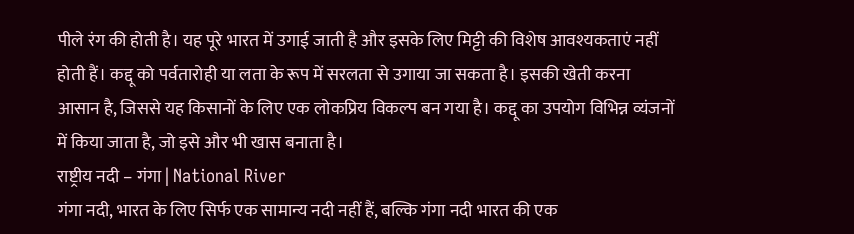पीले रंग की होती है। यह पूरे भारत में उगाई जाती है और इसके लिए मिट्टी की विशेष आवश्यकताएं नहीं होती हैं। कद्दू को पर्वतारोही या लता के रूप में सरलता से उगाया जा सकता है। इसकी खेती करना आसान है, जिससे यह किसानों के लिए एक लोकप्रिय विकल्प बन गया है। कद्दू का उपयोग विभिन्न व्यंजनों में किया जाता है, जो इसे और भी खास बनाता है।
राष्ट्रीय नदी – गंगा | National River
गंगा नदी, भारत के लिए सिर्फ एक सामान्य नदी नहीं हैं, बल्कि गंगा नदी भारत की एक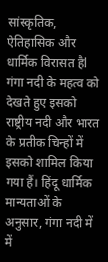सांस्कृतिक, ऐतिहासिक और धार्मिक विरासत हैl गंगा नदी के महत्व को देखते हुए इसको राष्ट्रीय नदी और भारत के प्रतीक चिन्हों में इसको शामिल किया गया हैं। हिंदू धार्मिक मान्यताओं के अनुसार, गंगा नदी में में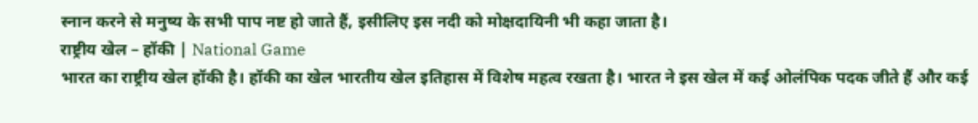स्नान करने से मनुष्य के सभी पाप नष्ट हो जाते हैं, इसीलिए इस नदी को मोक्षदायिनी भी कहा जाता है।
राष्ट्रीय खेल – हॉकी | National Game
भारत का राष्ट्रीय खेल हॉकी है। हॉकी का खेल भारतीय खेल इतिहास में विशेष महत्व रखता है। भारत ने इस खेल में कई ओलंपिक पदक जीते हैं और कई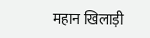महान खिलाड़ी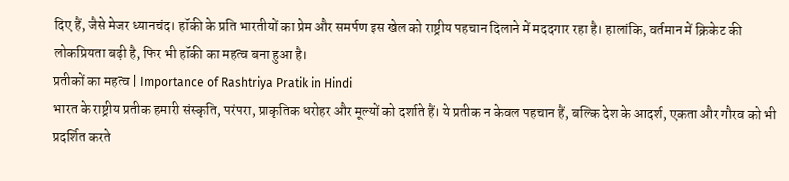दिए हैं, जैसे मेजर ध्यानचंद। हॉकी के प्रति भारतीयों का प्रेम और समर्पण इस खेल को राष्ट्रीय पहचान दिलाने में मददगार रहा है। हालांकि, वर्तमान में क्रिकेट की लोकप्रियता बढ़ी है, फिर भी हॉकी का महत्व बना हुआ है।
प्रतीकों का महत्व | Importance of Rashtriya Pratik in Hindi
भारत के राष्ट्रीय प्रतीक हमारी संस्कृति, परंपरा, प्राकृतिक धरोहर और मूल्यों को दर्शाते हैं। ये प्रतीक न केवल पहचान हैं, बल्कि देश के आदर्श, एकता और गौरव को भी प्रदर्शित करते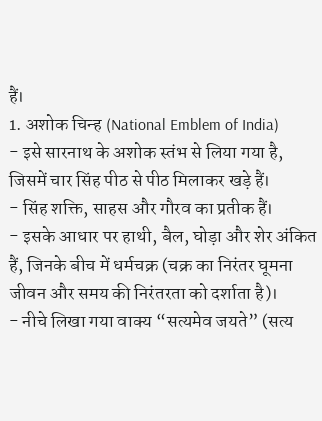हैं।
1. अशोक चिन्ह (National Emblem of India)
- इसे सारनाथ के अशोक स्तंभ से लिया गया है, जिसमें चार सिंह पीठ से पीठ मिलाकर खड़े हैं।
- सिंह शक्ति, साहस और गौरव का प्रतीक हैं।
- इसके आधार पर हाथी, बैल, घोड़ा और शेर अंकित हैं, जिनके बीच में धर्मचक्र (चक्र का निरंतर घूमना जीवन और समय की निरंतरता को दर्शाता है)।
- नीचे लिखा गया वाक्य “सत्यमेव जयते” (सत्य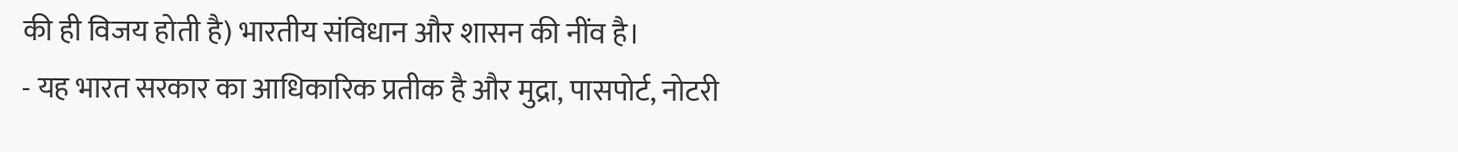की ही विजय होती है) भारतीय संविधान और शासन की नींव है।
- यह भारत सरकार का आधिकारिक प्रतीक है और मुद्रा, पासपोर्ट, नोटरी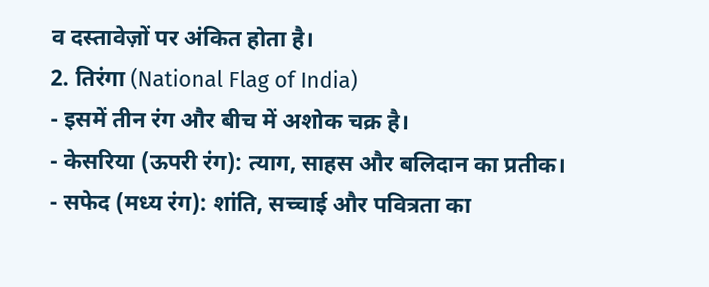व दस्तावेज़ों पर अंकित होता है।
2. तिरंगा (National Flag of India)
- इसमें तीन रंग और बीच में अशोक चक्र है।
- केसरिया (ऊपरी रंग): त्याग, साहस और बलिदान का प्रतीक।
- सफेद (मध्य रंग): शांति, सच्चाई और पवित्रता का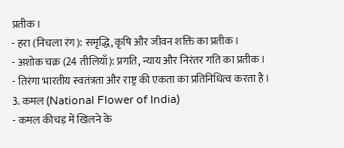प्रतीक।
- हरा (निचला रंग): समृद्धि, कृषि और जीवन शक्ति का प्रतीक।
- अशोक चक्र (24 तीलियाँ): प्रगति, न्याय और निरंतर गति का प्रतीक।
- तिरंगा भारतीय स्वतंत्रता और राष्ट्र की एकता का प्रतिनिधित्व करता है।
3. कमल (National Flower of India)
- कमल कीचड़ में खिलने के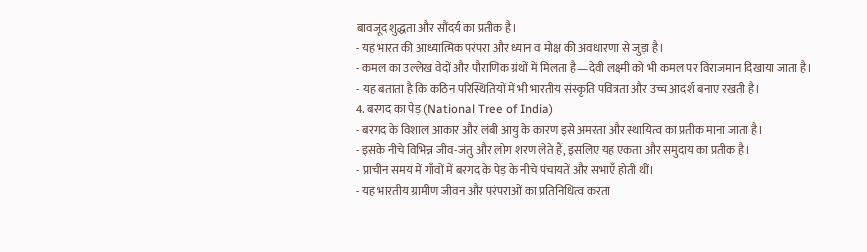बावजूद शुद्धता और सौंदर्य का प्रतीक है।
- यह भारत की आध्यात्मिक परंपरा और ध्यान व मोक्ष की अवधारणा से जुड़ा है।
- कमल का उल्लेख वेदों और पौराणिक ग्रंथों में मिलता है—देवी लक्ष्मी को भी कमल पर विराजमान दिखाया जाता है।
- यह बताता है कि कठिन परिस्थितियों में भी भारतीय संस्कृति पवित्रता और उच्च आदर्श बनाए रखती है।
4. बरगद का पेड़ (National Tree of India)
- बरगद के विशाल आकार और लंबी आयु के कारण इसे अमरता और स्थायित्व का प्रतीक माना जाता है।
- इसके नीचे विभिन्न जीव-जंतु और लोग शरण लेते हैं, इसलिए यह एकता और समुदाय का प्रतीक है।
- प्राचीन समय में गाँवों में बरगद के पेड़ के नीचे पंचायतें और सभाएँ होती थीं।
- यह भारतीय ग्रामीण जीवन और परंपराओं का प्रतिनिधित्व करता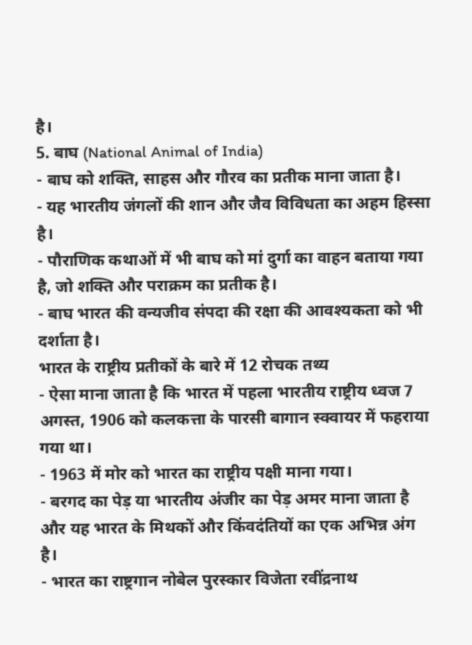है।
5. बाघ (National Animal of India)
- बाघ को शक्ति, साहस और गौरव का प्रतीक माना जाता है।
- यह भारतीय जंगलों की शान और जैव विविधता का अहम हिस्सा है।
- पौराणिक कथाओं में भी बाघ को मां दुर्गा का वाहन बताया गया है, जो शक्ति और पराक्रम का प्रतीक है।
- बाघ भारत की वन्यजीव संपदा की रक्षा की आवश्यकता को भी दर्शाता है।
भारत के राष्ट्रीय प्रतीकों के बारे में 12 रोचक तथ्य
- ऐसा माना जाता है कि भारत में पहला भारतीय राष्ट्रीय ध्वज 7 अगस्त, 1906 को कलकत्ता के पारसी बागान स्क्वायर में फहराया गया था।
- 1963 में मोर को भारत का राष्ट्रीय पक्षी माना गया।
- बरगद का पेड़ या भारतीय अंजीर का पेड़ अमर माना जाता है और यह भारत के मिथकों और किंवदंतियों का एक अभिन्न अंग है।
- भारत का राष्ट्रगान नोबेल पुरस्कार विजेता रवींद्रनाथ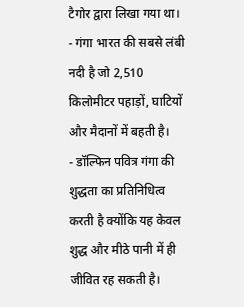टैगोर द्वारा लिखा गया था।
- गंगा भारत की सबसे लंबी नदी है जो 2,510 किलोमीटर पहाड़ों, घाटियों और मैदानों में बहती है।
- डॉल्फिन पवित्र गंगा की शुद्धता का प्रतिनिधित्व करती है क्योंकि यह केवल शुद्ध और मीठे पानी में ही जीवित रह सकती है।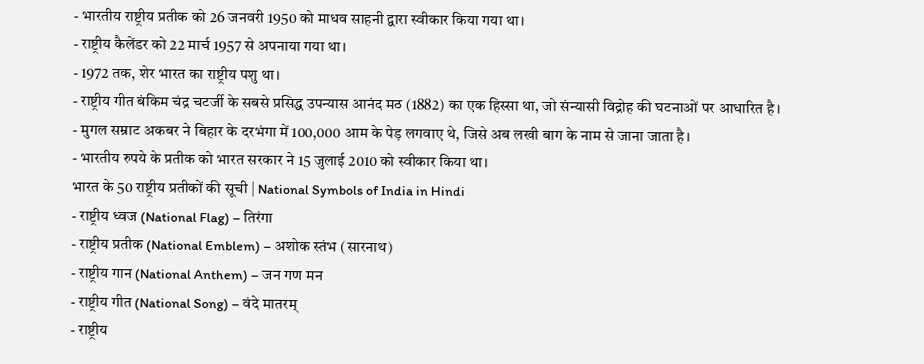- भारतीय राष्ट्रीय प्रतीक को 26 जनवरी 1950 को माधव साहनी द्वारा स्वीकार किया गया था।
- राष्ट्रीय कैलेंडर को 22 मार्च 1957 से अपनाया गया था।
- 1972 तक, शेर भारत का राष्ट्रीय पशु था।
- राष्ट्रीय गीत बंकिम चंद्र चटर्जी के सबसे प्रसिद्ध उपन्यास आनंद मठ (1882) का एक हिस्सा था, जो संन्यासी विद्रोह की घटनाओं पर आधारित है।
- मुगल सम्राट अकबर ने बिहार के दरभंगा में 100,000 आम के पेड़ लगवाए थे, जिसे अब लखी बाग के नाम से जाना जाता है।
- भारतीय रुपये के प्रतीक को भारत सरकार ने 15 जुलाई 2010 को स्वीकार किया था।
भारत के 50 राष्ट्रीय प्रतीकों की सूची | National Symbols of India in Hindi
- राष्ट्रीय ध्वज (National Flag) – तिरंगा
- राष्ट्रीय प्रतीक (National Emblem) – अशोक स्तंभ (सारनाथ)
- राष्ट्रीय गान (National Anthem) – जन गण मन
- राष्ट्रीय गीत (National Song) – वंदे मातरम्
- राष्ट्रीय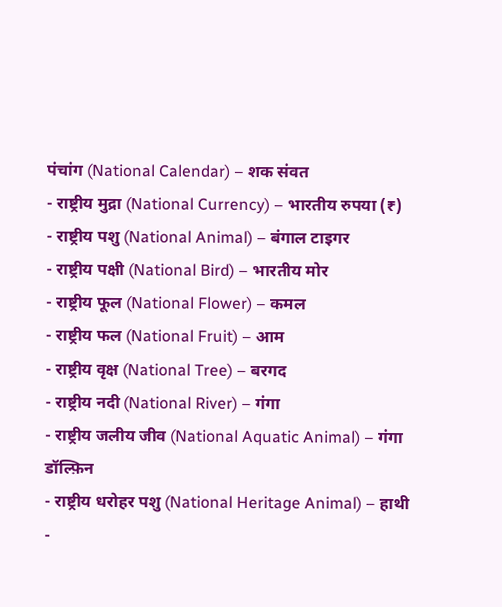पंचांग (National Calendar) – शक संवत
- राष्ट्रीय मुद्रा (National Currency) – भारतीय रुपया (₹)
- राष्ट्रीय पशु (National Animal) – बंगाल टाइगर
- राष्ट्रीय पक्षी (National Bird) – भारतीय मोर
- राष्ट्रीय फूल (National Flower) – कमल
- राष्ट्रीय फल (National Fruit) – आम
- राष्ट्रीय वृक्ष (National Tree) – बरगद
- राष्ट्रीय नदी (National River) – गंगा
- राष्ट्रीय जलीय जीव (National Aquatic Animal) – गंगा डॉल्फ़िन
- राष्ट्रीय धरोहर पशु (National Heritage Animal) – हाथी
-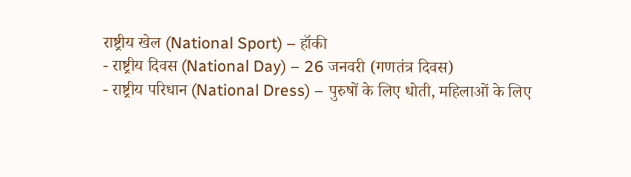राष्ट्रीय खेल (National Sport) – हॉकी
- राष्ट्रीय दिवस (National Day) – 26 जनवरी (गणतंत्र दिवस)
- राष्ट्रीय परिधान (National Dress) – पुरुषों के लिए धोती, महिलाओं के लिए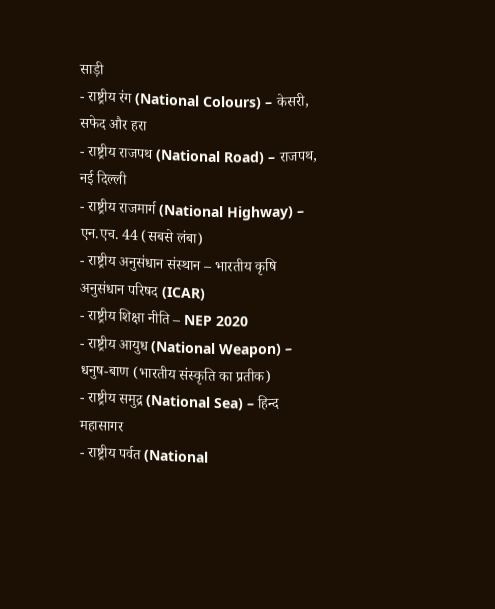साड़ी
- राष्ट्रीय रंग (National Colours) – केसरी, सफेद और हरा
- राष्ट्रीय राजपथ (National Road) – राजपथ, नई दिल्ली
- राष्ट्रीय राजमार्ग (National Highway) – एन.एच. 44 (सबसे लंबा)
- राष्ट्रीय अनुसंधान संस्थान – भारतीय कृषि अनुसंधान परिषद (ICAR)
- राष्ट्रीय शिक्षा नीति – NEP 2020
- राष्ट्रीय आयुध (National Weapon) – धनुष-बाण (भारतीय संस्कृति का प्रतीक)
- राष्ट्रीय समुद्र (National Sea) – हिन्द महासागर
- राष्ट्रीय पर्वत (National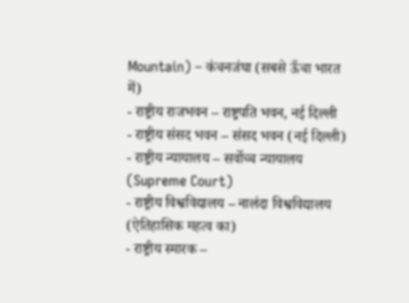Mountain) – कंचनजंघा (सबसे ऊँचा भारत में)
- राष्ट्रीय राजभवन – राष्ट्रपति भवन, नई दिल्ली
- राष्ट्रीय संसद भवन – संसद भवन (नई दिल्ली)
- राष्ट्रीय न्यायालय – सर्वोच्च न्यायालय (Supreme Court)
- राष्ट्रीय विश्वविद्यालय – नालंदा विश्वविद्यालय (ऐतिहासिक महत्व का)
- राष्ट्रीय स्मारक –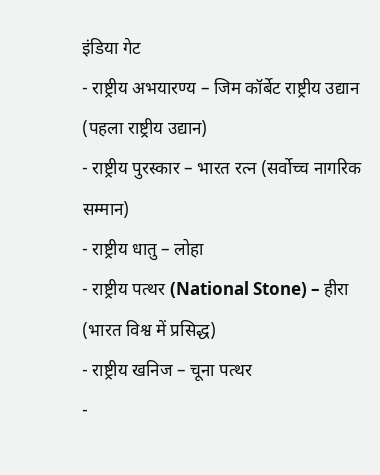इंडिया गेट
- राष्ट्रीय अभयारण्य – जिम कॉर्बेट राष्ट्रीय उद्यान (पहला राष्ट्रीय उद्यान)
- राष्ट्रीय पुरस्कार – भारत रत्न (सर्वोच्च नागरिक सम्मान)
- राष्ट्रीय धातु – लोहा
- राष्ट्रीय पत्थर (National Stone) – हीरा (भारत विश्व में प्रसिद्ध)
- राष्ट्रीय खनिज – चूना पत्थर
-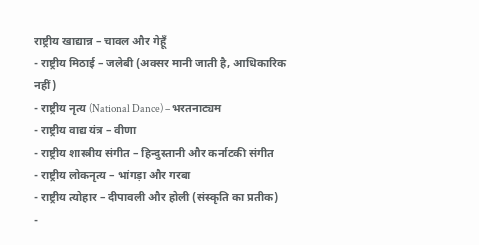राष्ट्रीय खाद्यान्न – चावल और गेहूँ
- राष्ट्रीय मिठाई – जलेबी (अक्सर मानी जाती है, आधिकारिक नहीं)
- राष्ट्रीय नृत्य (National Dance) – भरतनाट्यम
- राष्ट्रीय वाद्य यंत्र – वीणा
- राष्ट्रीय शास्त्रीय संगीत – हिन्दुस्तानी और कर्नाटकी संगीत
- राष्ट्रीय लोकनृत्य – भांगड़ा और गरबा
- राष्ट्रीय त्योहार – दीपावली और होली (संस्कृति का प्रतीक)
-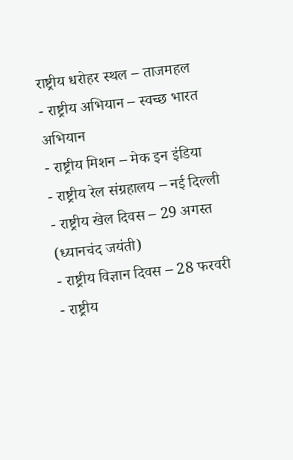राष्ट्रीय धरोहर स्थल – ताजमहल
- राष्ट्रीय अभियान – स्वच्छ भारत अभियान
- राष्ट्रीय मिशन – मेक इन इंडिया
- राष्ट्रीय रेल संग्रहालय – नई दिल्ली
- राष्ट्रीय खेल दिवस – 29 अगस्त (ध्यानचंद जयंती)
- राष्ट्रीय विज्ञान दिवस – 28 फरवरी
- राष्ट्रीय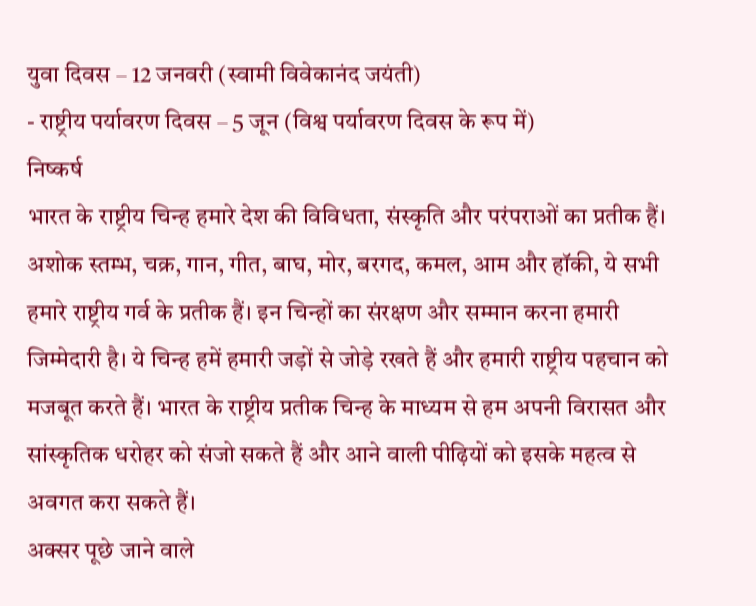युवा दिवस – 12 जनवरी (स्वामी विवेकानंद जयंती)
- राष्ट्रीय पर्यावरण दिवस – 5 जून (विश्व पर्यावरण दिवस के रूप में)
निष्कर्ष
भारत के राष्ट्रीय चिन्ह हमारे देश की विविधता, संस्कृति और परंपराओं का प्रतीक हैं। अशोक स्तम्भ, चक्र, गान, गीत, बाघ, मोर, बरगद, कमल, आम और हॉकी, ये सभी हमारे राष्ट्रीय गर्व के प्रतीक हैं। इन चिन्हों का संरक्षण और सम्मान करना हमारी जिम्मेदारी है। ये चिन्ह हमें हमारी जड़ों से जोड़े रखते हैं और हमारी राष्ट्रीय पहचान को मजबूत करते हैं। भारत के राष्ट्रीय प्रतीक चिन्ह के माध्यम से हम अपनी विरासत और सांस्कृतिक धरोहर को संजो सकते हैं और आने वाली पीढ़ियों को इसके महत्व से अवगत करा सकते हैं।
अक्सर पूछे जाने वाले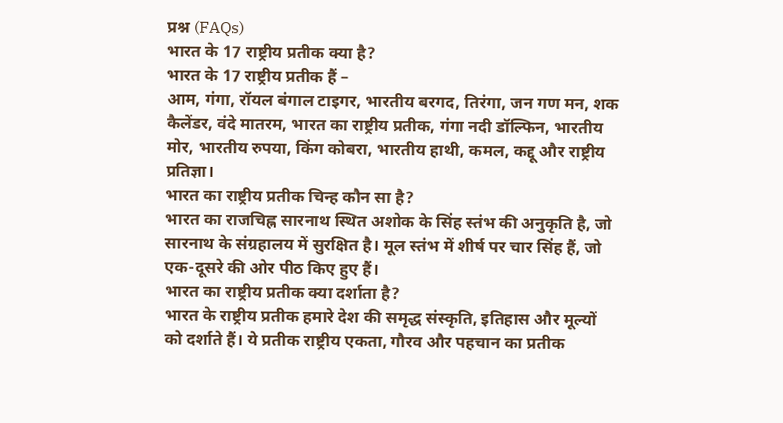प्रश्न (FAQs)
भारत के 17 राष्ट्रीय प्रतीक क्या है?
भारत के 17 राष्ट्रीय प्रतीक हैं –
आम, गंगा, रॉयल बंगाल टाइगर, भारतीय बरगद, तिरंगा, जन गण मन, शक कैलेंडर, वंदे मातरम, भारत का राष्ट्रीय प्रतीक, गंगा नदी डॉल्फिन, भारतीय मोर, भारतीय रुपया, किंग कोबरा, भारतीय हाथी, कमल, कद्दू और राष्ट्रीय प्रतिज्ञा।
भारत का राष्ट्रीय प्रतीक चिन्ह कौन सा है?
भारत का राजचिह्न सारनाथ स्थित अशोक के सिंह स्तंभ की अनुकृति है, जो सारनाथ के संग्रहालय में सुरक्षित है। मूल स्तंभ में शीर्ष पर चार सिंह हैं, जो एक-दूसरे की ओर पीठ किए हुए हैं।
भारत का राष्ट्रीय प्रतीक क्या दर्शाता है?
भारत के राष्ट्रीय प्रतीक हमारे देश की समृद्ध संस्कृति, इतिहास और मूल्यों को दर्शाते हैं। ये प्रतीक राष्ट्रीय एकता, गौरव और पहचान का प्रतीक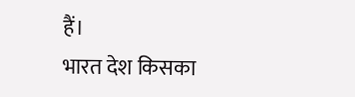हैं।
भारत देश किसका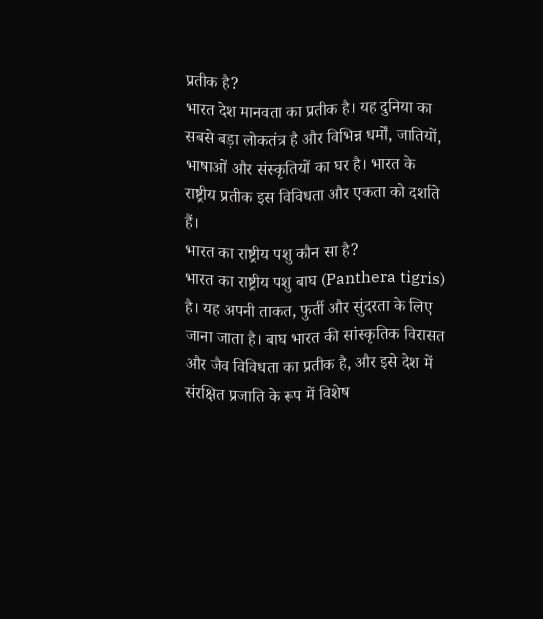प्रतीक है?
भारत देश मानवता का प्रतीक है। यह दुनिया का सबसे बड़ा लोकतंत्र है और विभिन्न धर्मों, जातियों, भाषाओं और संस्कृतियों का घर है। भारत के राष्ट्रीय प्रतीक इस विविधता और एकता को दर्शाते हैं।
भारत का राष्ट्रीय पशु कौन सा है?
भारत का राष्ट्रीय पशु बाघ (Panthera tigris) है। यह अपनी ताकत, फुर्ती और सुंदरता के लिए जाना जाता है। बाघ भारत की सांस्कृतिक विरासत और जैव विविधता का प्रतीक है, और इसे देश में संरक्षित प्रजाति के रूप में विशेष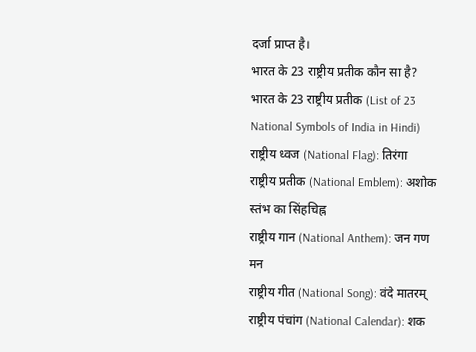दर्जा प्राप्त है।
भारत के 23 राष्ट्रीय प्रतीक कौन सा है?
भारत के 23 राष्ट्रीय प्रतीक (List of 23 National Symbols of India in Hindi)
राष्ट्रीय ध्वज (National Flag): तिरंगा
राष्ट्रीय प्रतीक (National Emblem): अशोक स्तंभ का सिंहचिह्न
राष्ट्रीय गान (National Anthem): जन गण मन
राष्ट्रीय गीत (National Song): वंदे मातरम्
राष्ट्रीय पंचांग (National Calendar): शक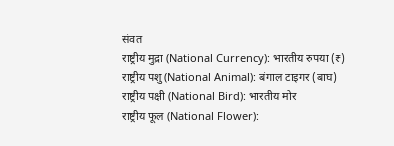संवत
राष्ट्रीय मुद्रा (National Currency): भारतीय रुपया (₹)
राष्ट्रीय पशु (National Animal): बंगाल टाइगर (बाघ)
राष्ट्रीय पक्षी (National Bird): भारतीय मोर
राष्ट्रीय फूल (National Flower):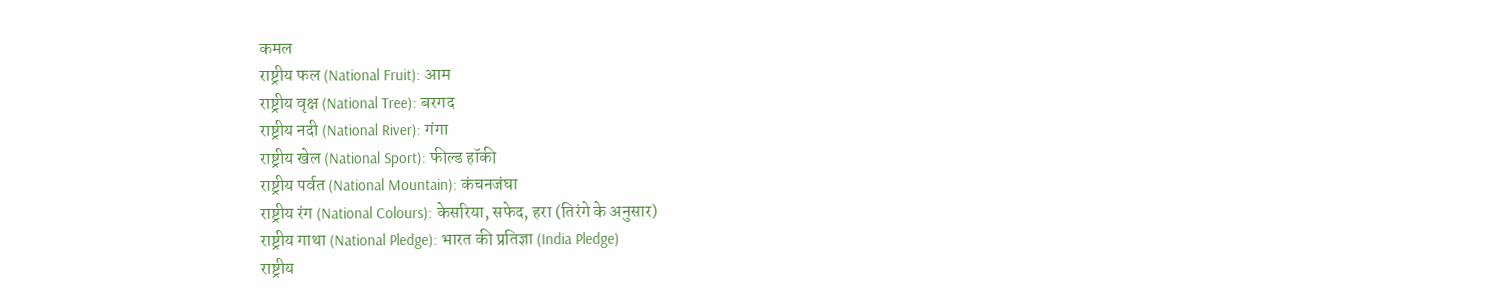कमल
राष्ट्रीय फल (National Fruit): आम
राष्ट्रीय वृक्ष (National Tree): बरगद
राष्ट्रीय नदी (National River): गंगा
राष्ट्रीय खेल (National Sport): फील्ड हॉकी
राष्ट्रीय पर्वत (National Mountain): कंचनजंघा
राष्ट्रीय रंग (National Colours): केसरिया, सफेद, हरा (तिरंगे के अनुसार)
राष्ट्रीय गाथा (National Pledge): भारत की प्रतिज्ञा (India Pledge)
राष्ट्रीय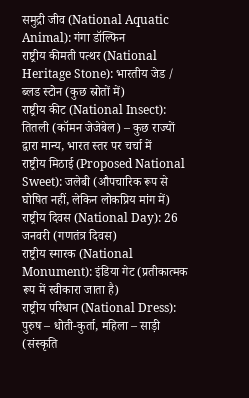समुद्री जीव (National Aquatic Animal): गंगा डॉल्फिन
राष्ट्रीय कीमती पत्थर (National Heritage Stone): भारतीय जेड / ब्लड स्टोन (कुछ स्रोतों में)
राष्ट्रीय कीट (National Insect): तितली (कॉमन जेजेबेल) – कुछ राज्यों द्वारा मान्य, भारत स्तर पर चर्चा में
राष्ट्रीय मिठाई (Proposed National Sweet): जलेबी (औपचारिक रूप से घोषित नहीं, लेकिन लोकप्रिय मांग में)
राष्ट्रीय दिवस (National Day): 26 जनवरी (गणतंत्र दिवस)
राष्ट्रीय स्मारक (National Monument): इंडिया गेट (प्रतीकात्मक रूप में स्वीकारा जाता है)
राष्ट्रीय परिधान (National Dress): पुरुष – धोती-कुर्ता, महिला – साड़ी (संस्कृति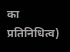का प्रतिनिधित्व)